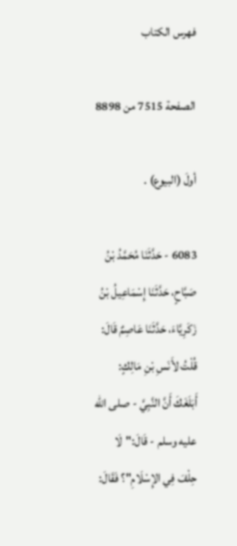فهرس الكتاب

الصفحة 7515 من 8898

أولَ (البيوع) .

6083 - حَدَّثَنَا مُحَمَّدُ بْنُ صَبَّاحٍ، حَدَّثَنَا إِسْمَاعِيلُ بْنُ زَكَرِيَّاءَ، حَدَّثَنَا عَاصِمٌ قَالَ: قُلْتُ لأَنَسِ بْنِ مَالِكٍ: أَبَلَغَكَ أَنَّ النَّبِيَّ - صلى الله عليه وسلم - قَالَ:"لَا حِلْفَ فِي الإِسْلَامِ"؟ فَقَالَ: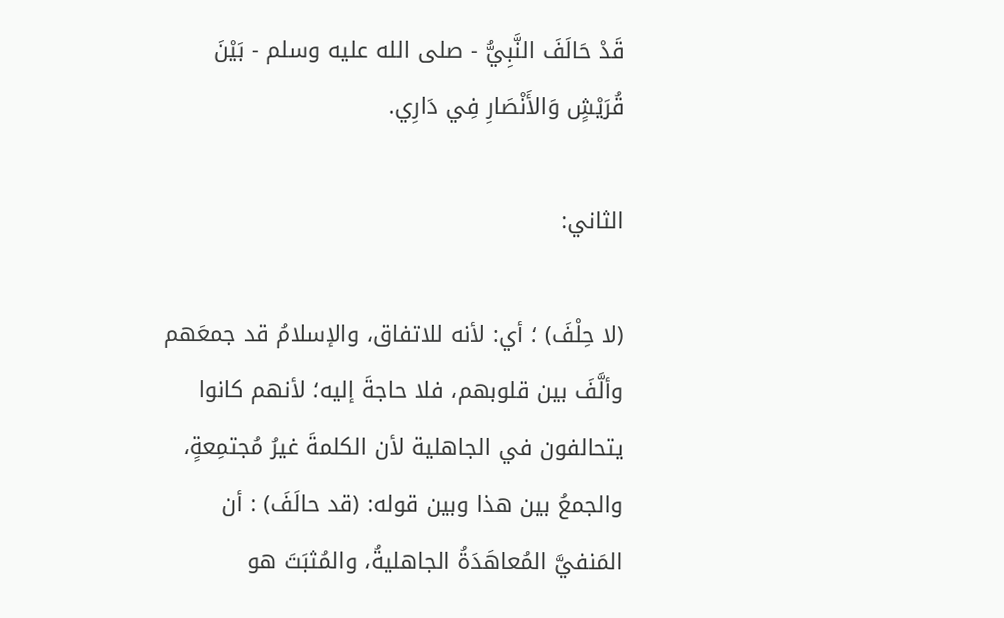قَدْ حَالَفَ النَّبِيُّ - صلى الله عليه وسلم - بَيْنَ قُرَيْشٍ وَالأَنْصَارِ فِي دَارِي.

الثاني:

(لا حِلْفَ) ؛ أي: لأنه للاتفاق، والإسلامُ قد جمعَهم وألَّفَ بين قلوبهم، فلا حاجةَ إليه؛ لأنهم كانوا يتحالفون في الجاهلية لأن الكلمةَ غيرُ مُجتمِعةٍ، والجمعُ بين هذا وبين قوله: (قد حالَفَ) : أن المَنفيَّ المُعاهَدَةُ الجاهليةُ، والمُثبَتَ هو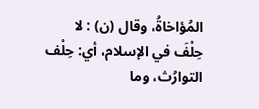المُؤاخاةُ، وقال (ن) : لا حِلْفَ في الإسلام، أي: حِلْف التوارُث، وما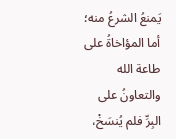يَمنعُ الشرعُ منه؛ أما المؤاخاةُ على طاعة الله والتعاونُ على البِرِّ فلم يُنسَخْ،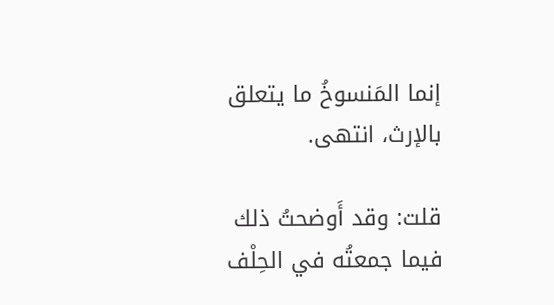إنما المَنسوخُ ما يتعلق بالإرث، انتهى.

قلت: وقد أَوضحتُ ذلك فيما جمعتُه في الحِلْف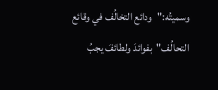وسميتُه:"ودائع التخالُف في وقائع التحالُف"بفوائدَ ولطائفَ يجبُ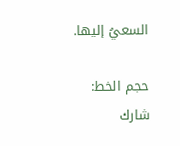السعيُ إليها.

حجم الخط:
شارك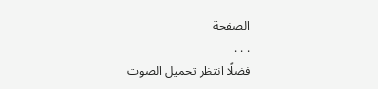الصفحة
. . .
فضلًا انتظر تحميل الصوت